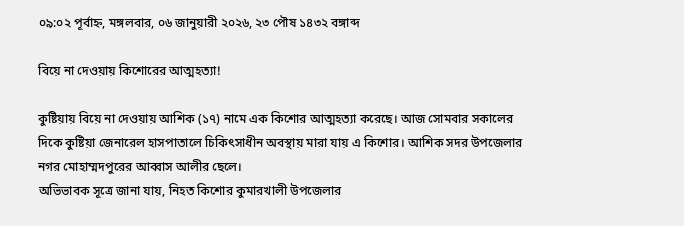০৯:০২ পূর্বাহ্ন, মঙ্গলবার, ০৬ জানুয়ারী ২০২৬, ২৩ পৌষ ১৪৩২ বঙ্গাব্দ

বিয়ে না দেওয়ায় কিশোরের আত্মহত্যা!

কুষ্টিয়ায় বিয়ে না দেওয়ায় আশিক (১৭) নামে এক কিশোর আত্মহত্যা করেছে। আজ সোমবার সকালের দিকে কুষ্টিয়া জেনারেল হাসপাতালে চিকিৎসাধীন অবস্থায় মারা যায় এ কিশোর। আশিক সদর উপজেলার নগর মোহাম্মদপুরের আব্বাস আলীর ছেলে।
অভিভাবক সূত্রে জানা যায়, নিহত কিশোর কুমারখালী উপজেলার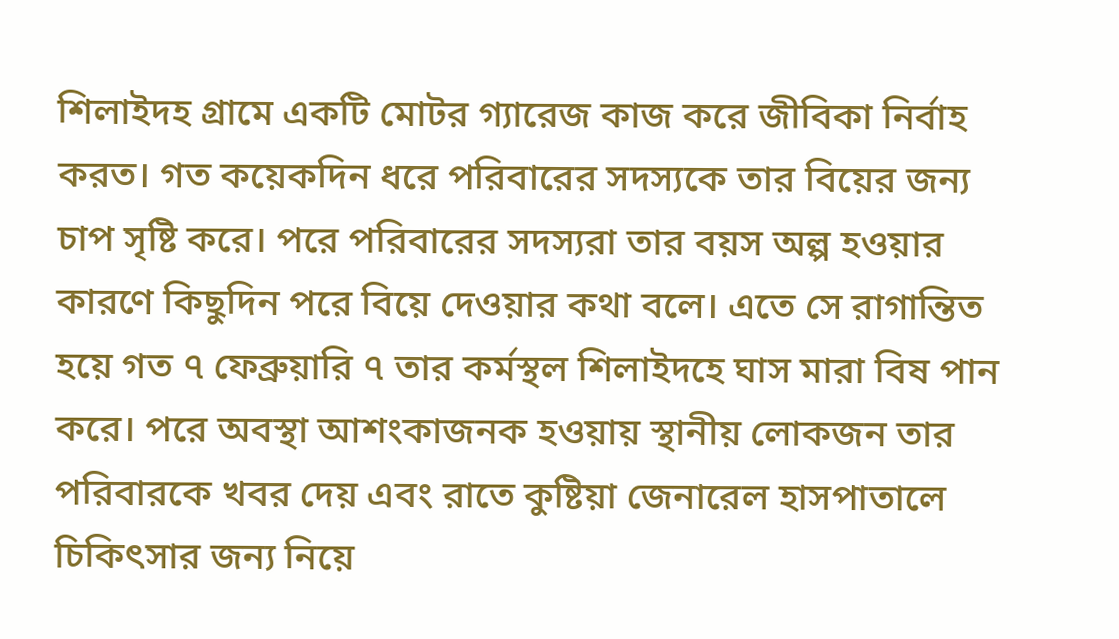শিলাইদহ গ্রামে একটি মোটর গ্যারেজ কাজ করে জীবিকা নির্বাহ করত। গত কয়েকদিন ধরে পরিবারের সদস্যকে তার বিয়ের জন্য চাপ সৃষ্টি করে। পরে পরিবারের সদস্যরা তার বয়স অল্প হওয়ার কারণে কিছুদিন পরে বিয়ে দেওয়ার কথা বলে। এতে সে রাগান্তিত হয়ে গত ৭ ফেব্রুয়ারি ৭ তার কর্মস্থল শিলাইদহে ঘাস মারা বিষ পান করে। পরে অবস্থা আশংকাজনক হওয়ায় স্থানীয় লোকজন তার পরিবারকে খবর দেয় এবং রাতে কুষ্টিয়া জেনারেল হাসপাতালে চিকিৎসার জন্য নিয়ে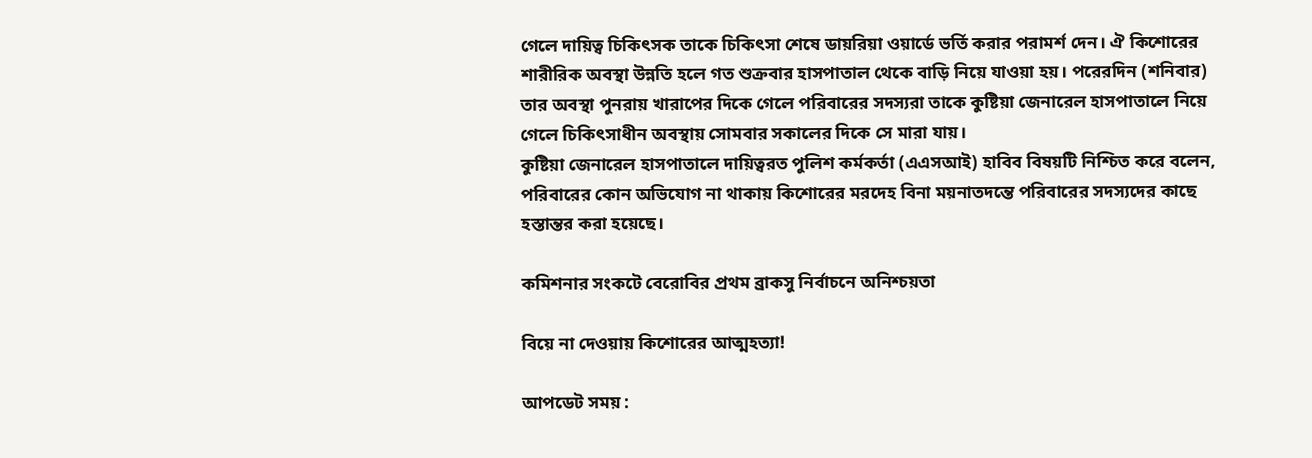গেলে দায়িত্ব চিকিৎসক তাকে চিকিৎসা শেষে ডায়রিয়া ওয়ার্ডে ভর্তি করার পরামর্শ দেন। ঐ কিশোরের শারীরিক অবস্থা উন্নতি হলে গত শুক্রবার হাসপাতাল থেকে বাড়ি নিয়ে যাওয়া হয়। পরেরদিন (শনিবার) তার অবস্থা পুনরায় খারাপের দিকে গেলে পরিবারের সদস্যরা তাকে কুষ্টিয়া জেনারেল হাসপাতালে নিয়ে গেলে চিকিৎসাধীন অবস্থায় সোমবার সকালের দিকে সে মারা যায়।
কুষ্টিয়া জেনারেল হাসপাতালে দায়িত্বরত পুলিশ কর্মকর্তা (এএসআই) হাবিব বিষয়টি নিশ্চিত করে বলেন, পরিবারের কোন অভিযোগ না থাকায় কিশোরের মরদেহ বিনা ময়নাতদন্তে পরিবারের সদস্যদের কাছে হস্তান্তর করা হয়েছে।

কমিশনার সংকটে বেরোবির প্রথম ব্রাকসু নির্বাচনে অনিশ্চয়তা

বিয়ে না দেওয়ায় কিশোরের আত্মহত্যা!

আপডেট সময় :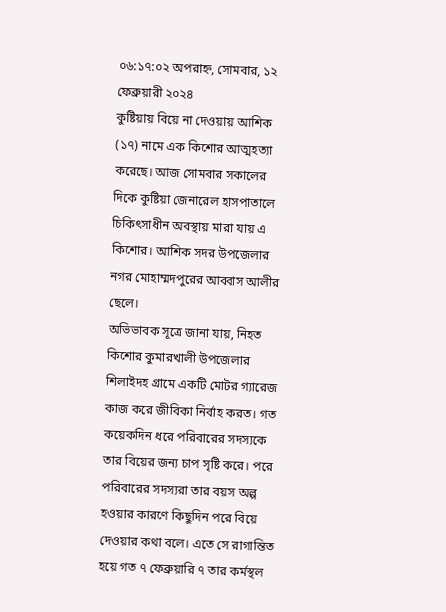০৬:১৭:০২ অপরাহ্ন, সোমবার, ১২ ফেব্রুয়ারী ২০২৪
কুষ্টিয়ায় বিয়ে না দেওয়ায় আশিক (১৭) নামে এক কিশোর আত্মহত্যা করেছে। আজ সোমবার সকালের দিকে কুষ্টিয়া জেনারেল হাসপাতালে চিকিৎসাধীন অবস্থায় মারা যায় এ কিশোর। আশিক সদর উপজেলার নগর মোহাম্মদপুরের আব্বাস আলীর ছেলে।
অভিভাবক সূত্রে জানা যায়, নিহত কিশোর কুমারখালী উপজেলার শিলাইদহ গ্রামে একটি মোটর গ্যারেজ কাজ করে জীবিকা নির্বাহ করত। গত কয়েকদিন ধরে পরিবারের সদস্যকে তার বিয়ের জন্য চাপ সৃষ্টি করে। পরে পরিবারের সদস্যরা তার বয়স অল্প হওয়ার কারণে কিছুদিন পরে বিয়ে দেওয়ার কথা বলে। এতে সে রাগান্তিত হয়ে গত ৭ ফেব্রুয়ারি ৭ তার কর্মস্থল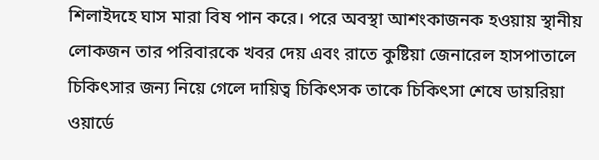শিলাইদহে ঘাস মারা বিষ পান করে। পরে অবস্থা আশংকাজনক হওয়ায় স্থানীয় লোকজন তার পরিবারকে খবর দেয় এবং রাতে কুষ্টিয়া জেনারেল হাসপাতালে চিকিৎসার জন্য নিয়ে গেলে দায়িত্ব চিকিৎসক তাকে চিকিৎসা শেষে ডায়রিয়া ওয়ার্ডে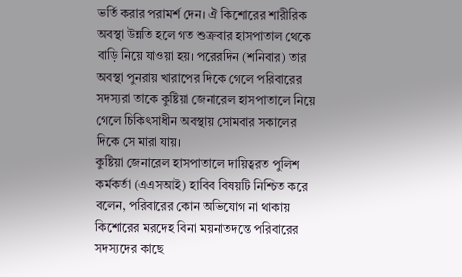ভর্তি করার পরামর্শ দেন। ঐ কিশোরের শারীরিক অবস্থা উন্নতি হলে গত শুক্রবার হাসপাতাল থেকে বাড়ি নিয়ে যাওয়া হয়। পরেরদিন (শনিবার) তার অবস্থা পুনরায় খারাপের দিকে গেলে পরিবারের সদস্যরা তাকে কুষ্টিয়া জেনারেল হাসপাতালে নিয়ে গেলে চিকিৎসাধীন অবস্থায় সোমবার সকালের দিকে সে মারা যায়।
কুষ্টিয়া জেনারেল হাসপাতালে দায়িত্বরত পুলিশ কর্মকর্তা (এএসআই) হাবিব বিষয়টি নিশ্চিত করে বলেন, পরিবারের কোন অভিযোগ না থাকায় কিশোরের মরদেহ বিনা ময়নাতদন্তে পরিবারের সদস্যদের কাছে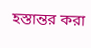হস্তান্তর করা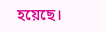হয়েছে।